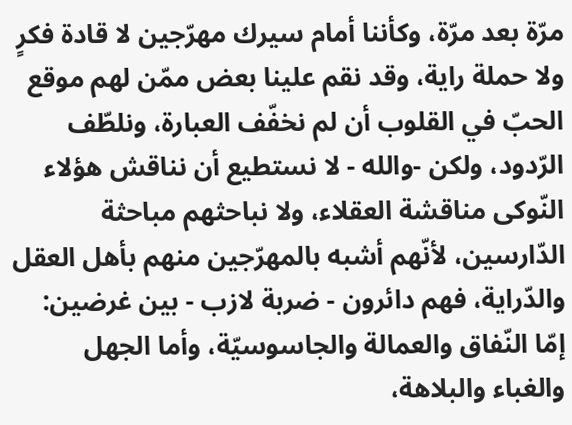مرّة بعد مرّة، وكأننا أمام سيرك مهرّجين لا قادة فكرٍ ولا حملة راية، وقد نقم علينا بعض ممّن لهم موقع الحبّ في القلوب أن لم نخفّف العبارة، ونلطّف الرّدود، ولكن -والله - لا نستطيع أن نناقش هؤلاء النّوكى مناقشة العقلاء، ولا نباحثهم مباحثة الدّارسين، لأنّهم أشبه بالمهرّجين منهم بأهل العقل والدّراية، فهم دائرون - ضربة لازب - بين غرضين: إمّا النّفاق والعمالة والجاسوسيّة، وأما الجهل والغباء والبلاهة،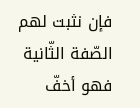فإن نثبت لهم الصّفة الثّانية فهو أخفّ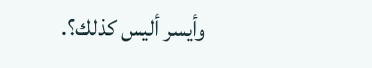وأيسر أليس كذلك؟.